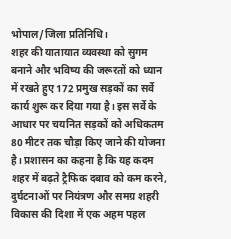भोपाल/जिला प्रतिनिधि।
शहर की यातायात व्यवस्था को सुगम बनाने और भविष्य की जरूरतों को ध्यान में रखते हुए 172 प्रमुख सड़कों का सर्वे कार्य शुरू कर दिया गया है। इस सर्वे के आधार पर चयनित सड़कों को अधिकतम 80 मीटर तक चौड़ा किए जाने की योजना है। प्रशासन का कहना है कि यह कदम शहर में बढ़ते ट्रैफिक दबाव को कम करने, दुर्घटनाओं पर नियंत्रण और समग्र शहरी विकास की दिशा में एक अहम पहल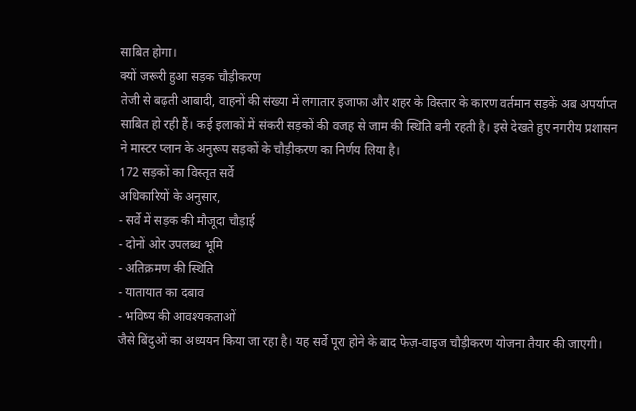साबित होगा।
क्यों जरूरी हुआ सड़क चौड़ीकरण
तेजी से बढ़ती आबादी, वाहनों की संख्या में लगातार इजाफा और शहर के विस्तार के कारण वर्तमान सड़कें अब अपर्याप्त साबित हो रही हैं। कई इलाकों में संकरी सड़कों की वजह से जाम की स्थिति बनी रहती है। इसे देखते हुए नगरीय प्रशासन ने मास्टर प्लान के अनुरूप सड़कों के चौड़ीकरण का निर्णय लिया है।
172 सड़कों का विस्तृत सर्वे
अधिकारियों के अनुसार,
- सर्वे में सड़क की मौजूदा चौड़ाई
- दोनों ओर उपलब्ध भूमि
- अतिक्रमण की स्थिति
- यातायात का दबाव
- भविष्य की आवश्यकताओं
जैसे बिंदुओं का अध्ययन किया जा रहा है। यह सर्वे पूरा होने के बाद फेज़-वाइज चौड़ीकरण योजना तैयार की जाएगी।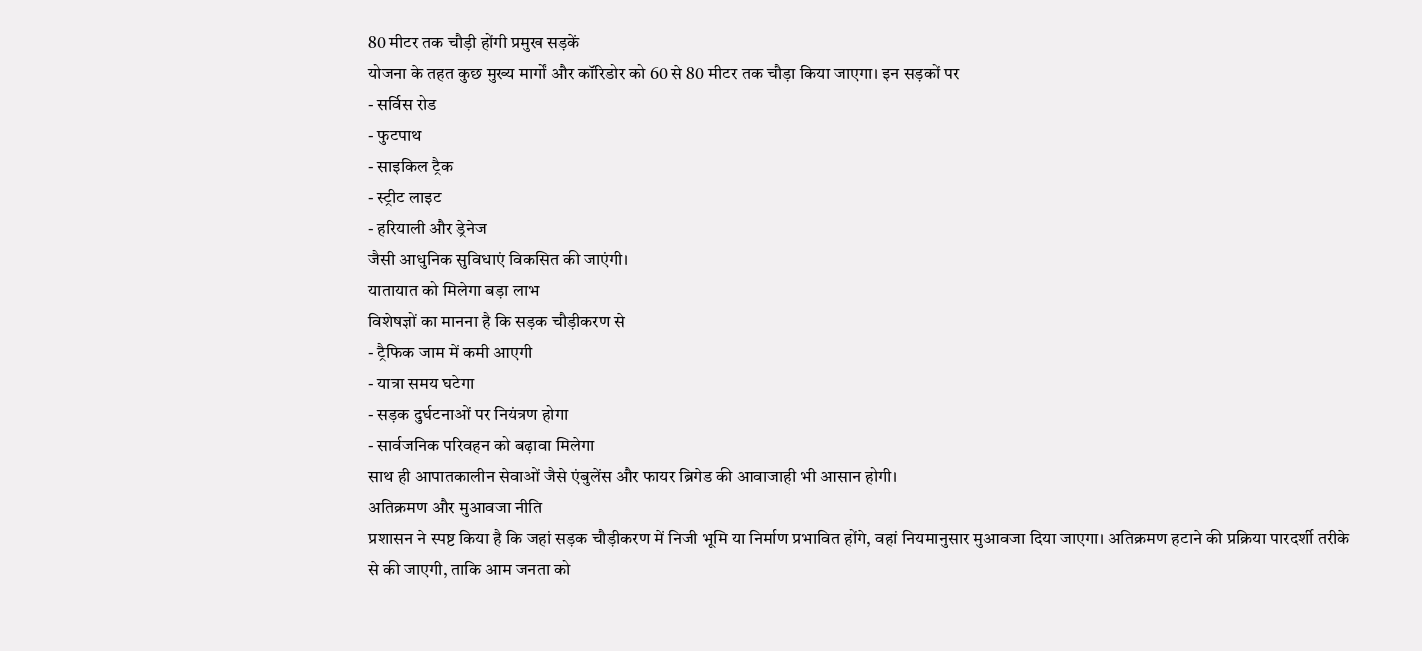80 मीटर तक चौड़ी होंगी प्रमुख सड़कें
योजना के तहत कुछ मुख्य मार्गों और कॉरिडोर को 60 से 80 मीटर तक चौड़ा किया जाएगा। इन सड़कों पर
- सर्विस रोड
- फुटपाथ
- साइकिल ट्रैक
- स्ट्रीट लाइट
- हरियाली और ड्रेनेज
जैसी आधुनिक सुविधाएं विकसित की जाएंगी।
यातायात को मिलेगा बड़ा लाभ
विशेषज्ञों का मानना है कि सड़क चौड़ीकरण से
- ट्रैफिक जाम में कमी आएगी
- यात्रा समय घटेगा
- सड़क दुर्घटनाओं पर नियंत्रण होगा
- सार्वजनिक परिवहन को बढ़ावा मिलेगा
साथ ही आपातकालीन सेवाओं जैसे एंबुलेंस और फायर ब्रिगेड की आवाजाही भी आसान होगी।
अतिक्रमण और मुआवजा नीति
प्रशासन ने स्पष्ट किया है कि जहां सड़क चौड़ीकरण में निजी भूमि या निर्माण प्रभावित होंगे, वहां नियमानुसार मुआवजा दिया जाएगा। अतिक्रमण हटाने की प्रक्रिया पारदर्शी तरीके से की जाएगी, ताकि आम जनता को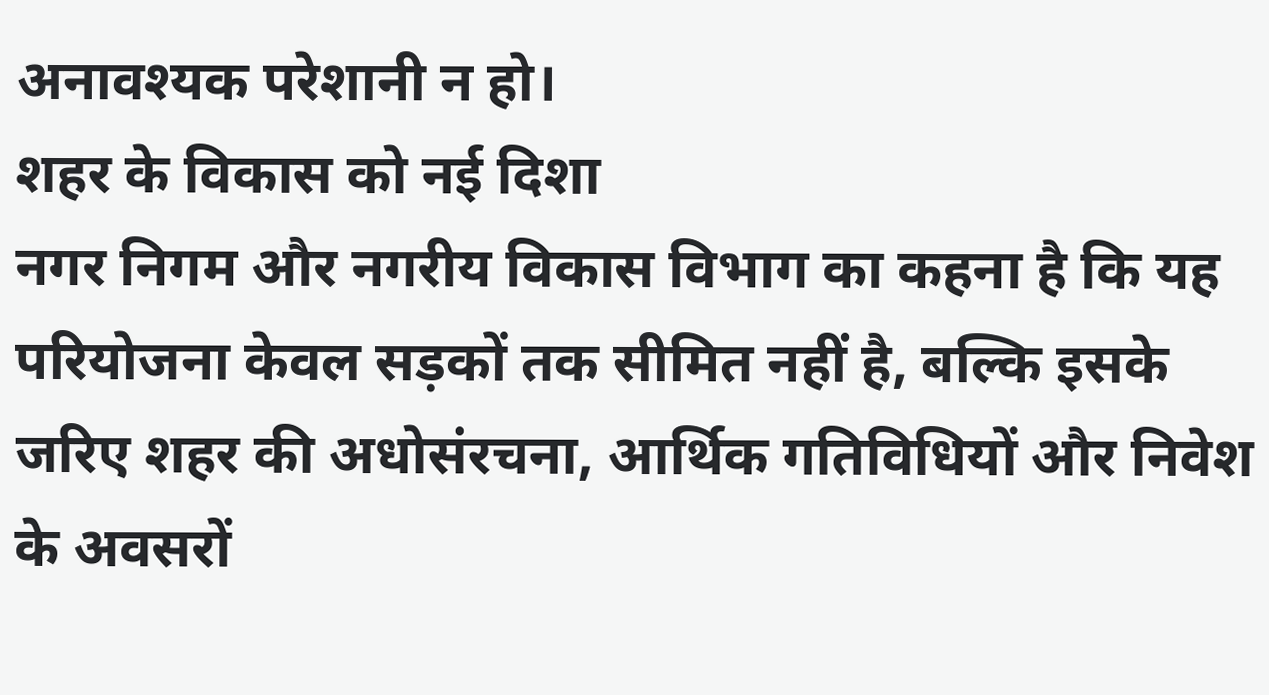अनावश्यक परेशानी न हो।
शहर के विकास को नई दिशा
नगर निगम और नगरीय विकास विभाग का कहना है कि यह परियोजना केवल सड़कों तक सीमित नहीं है, बल्कि इसके जरिए शहर की अधोसंरचना, आर्थिक गतिविधियों और निवेश के अवसरों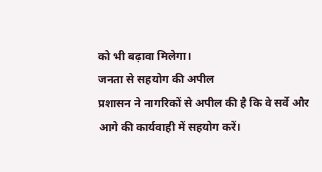को भी बढ़ावा मिलेगा।
जनता से सहयोग की अपील
प्रशासन ने नागरिकों से अपील की है कि वे सर्वे और आगे की कार्यवाही में सहयोग करें।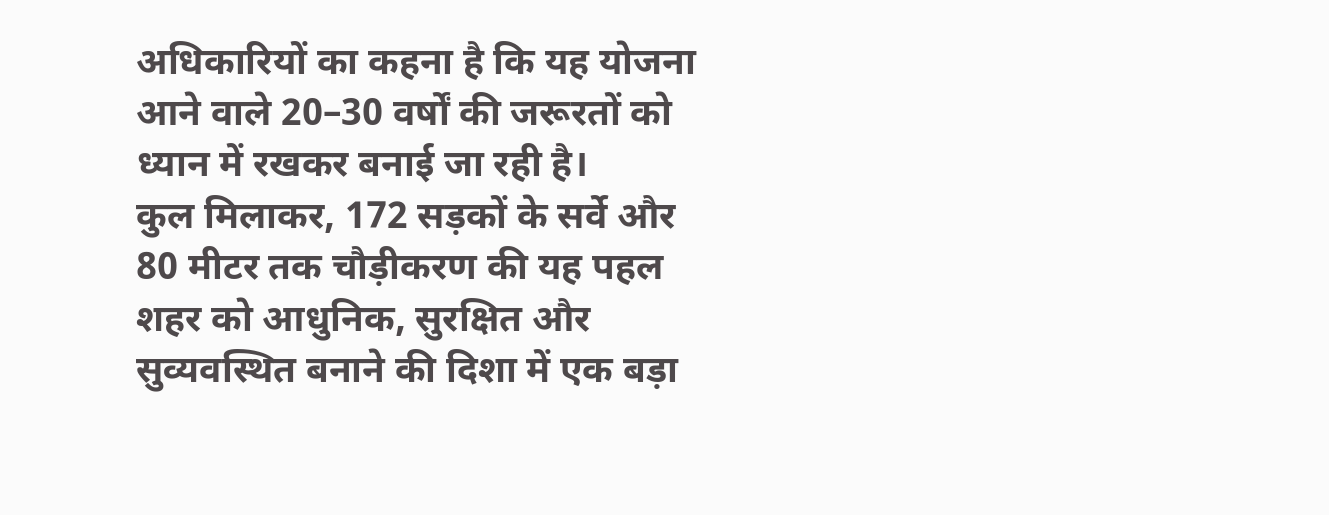अधिकारियों का कहना है कि यह योजना आने वाले 20–30 वर्षों की जरूरतों को ध्यान में रखकर बनाई जा रही है।
कुल मिलाकर, 172 सड़कों के सर्वे और 80 मीटर तक चौड़ीकरण की यह पहल शहर को आधुनिक, सुरक्षित और सुव्यवस्थित बनाने की दिशा में एक बड़ा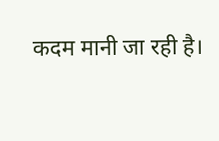कदम मानी जा रही है।